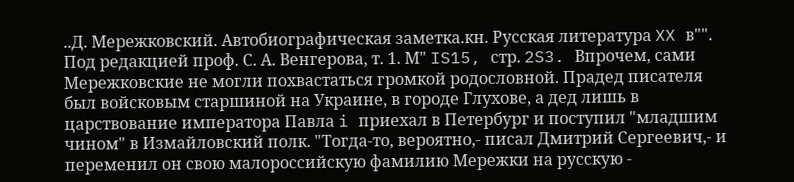..Д. Мережковский. Автобиографическая заметка.кн. Русская литература XX в"". Под редакцией проф. С. А. Венгерова, т. 1. М" IS15, стр. 2S3. Впрочем, сами Мережковские не могли похвастаться громкой родословной. Прадед писателя был войсковым старшиной на Украине, в городе Глухове, а дед лишь в царствование императора Павла i приехал в Петербург и поступил "младшим чином" в Измайловский полк. "Тогда-то, вероятно,- писал Дмитрий Сергеевич,- и переменил он свою малороссийскую фамилию Мережки на русскую -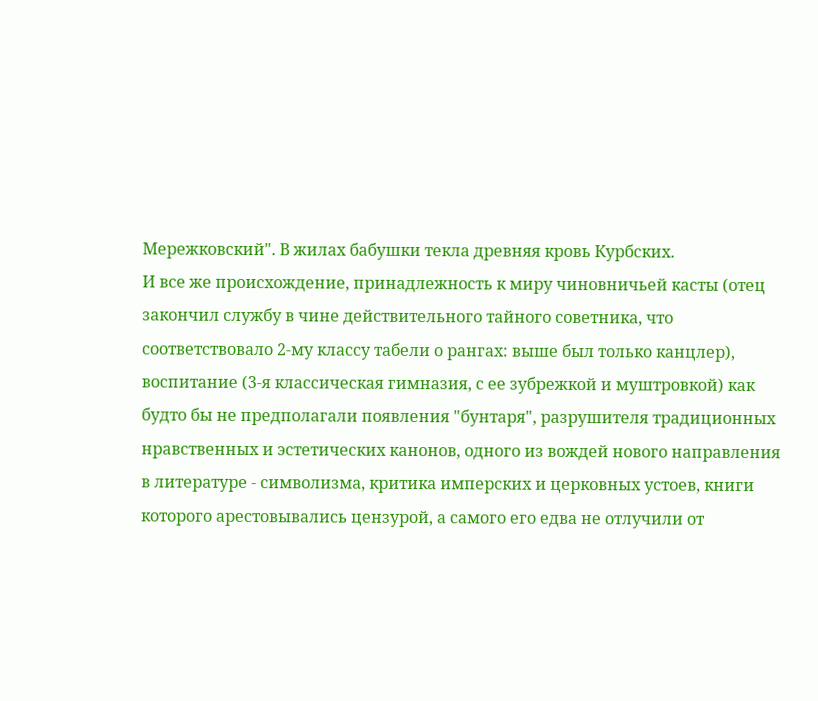Мережковский". В жилах бабушки текла древняя кровь Курбских.
И все же происхождение, принадлежность к миру чиновничьей касты (отец закончил службу в чине действительного тайного советника, что соответствовало 2-му классу табели о рангах: выше был только канцлер), воспитание (3-я классическая гимназия, с ее зубрежкой и муштровкой) как будто бы не предполагали появления "бунтаря", разрушителя традиционных нравственных и эстетических канонов, одного из вождей нового направления в литературе - символизма, критика имперских и церковных устоев, книги которого арестовывались цензурой, а самого его едва не отлучили от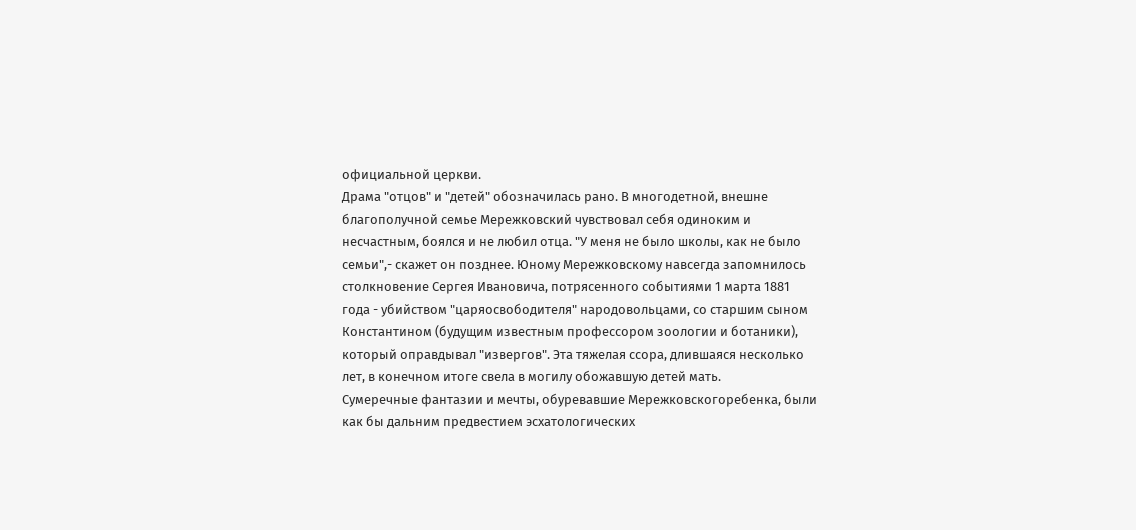официальной церкви.
Драма "отцов" и "детей" обозначилась рано. В многодетной, внешне благополучной семье Мережковский чувствовал себя одиноким и несчастным, боялся и не любил отца. "У меня не было школы, как не было семьи",- скажет он позднее. Юному Мережковскому навсегда запомнилось столкновение Сергея Ивановича, потрясенного событиями 1 марта 1881 года - убийством "царяосвободителя" народовольцами, со старшим сыном Константином (будущим известным профессором зоологии и ботаники), который оправдывал "извергов". Эта тяжелая ссора, длившаяся несколько лет, в конечном итоге свела в могилу обожавшую детей мать.
Сумеречные фантазии и мечты, обуревавшие Мережковскогоребенка, были как бы дальним предвестием эсхатологических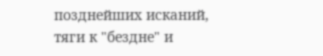позднейших исканий, тяги к "бездне" и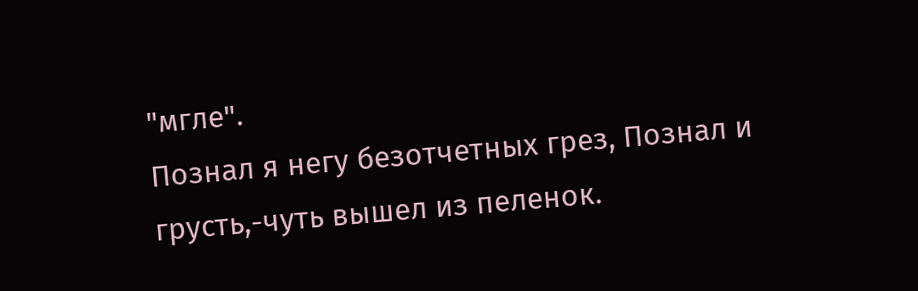"мгле".
Познал я негу безотчетных грез, Познал и грусть,-чуть вышел из пеленок.